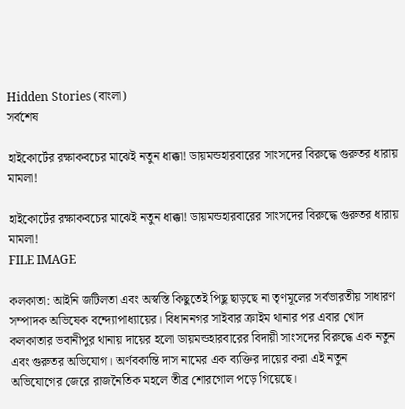Hidden Stories (বাংলা)
সর্বশেষ

হাইকোর্টের রক্ষাকবচের মাঝেই নতুন ধাক্কা! ডায়মন্ডহারবারের সাংসদের বিরুদ্ধে গুরুতর ধারায় মামলা!

হাইকোর্টের রক্ষাকবচের মাঝেই নতুন ধাক্কা! ডায়মন্ডহারবারের সাংসদের বিরুদ্ধে গুরুতর ধারায় মামলা!
FILE IMAGE

কলকাতা: আইনি জটিলতা এবং অস্বস্তি কিছুতেই পিছু ছাড়ছে না তৃণমূলের সর্বভারতীয় সাধারণ সম্পাদক অভিষেক বন্দ্যোপাধ্যায়ের। বিধাননগর সাইবার ক্রাইম থানার পর এবার খোদ কলকাতার ভবানীপুর থানায় দায়ের হলো ডায়মন্ডহারবারের বিদায়ী সাংসদের বিরুদ্ধে এক নতুন এবং গুরুতর অভিযোগ। অর্ণবকান্তি দাস নামের এক ব্যক্তির দায়ের করা এই নতুন অভিযোগের জেরে রাজনৈতিক মহলে তীব্র শোরগোল পড়ে গিয়েছে।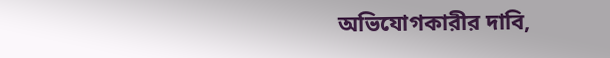অভিযোগকারীর দাবি,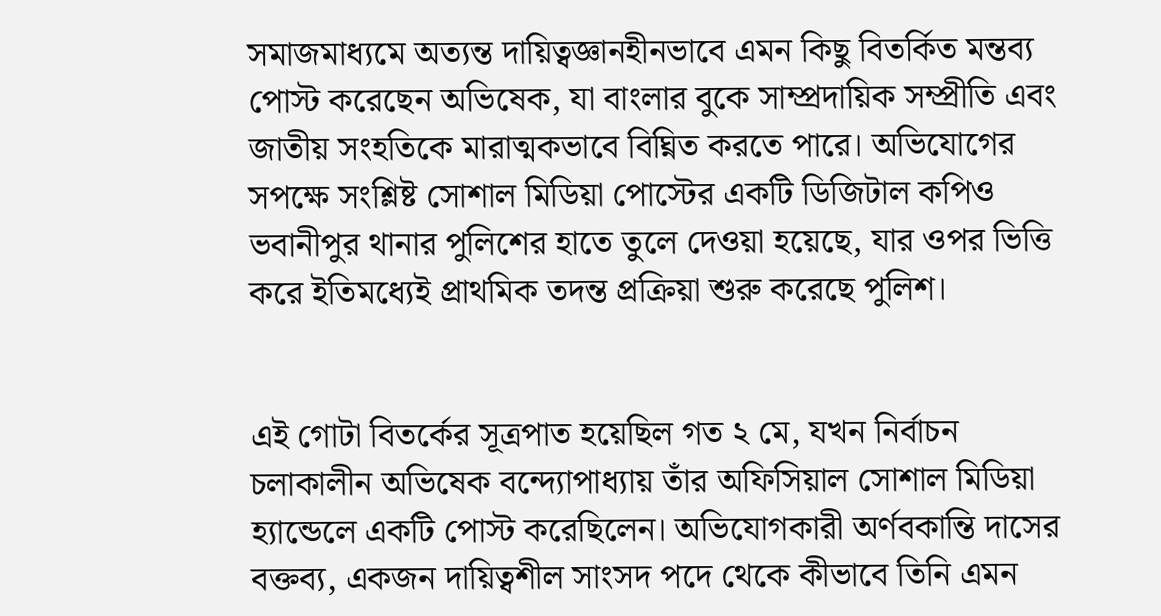সমাজমাধ্যমে অত্যন্ত দায়িত্বজ্ঞানহীনভাবে এমন কিছু বিতর্কিত মন্তব্য পোস্ট করেছেন অভিষেক, যা বাংলার বুকে সাম্প্রদায়িক সম্প্রীতি এবং জাতীয় সংহতিকে মারাত্মকভাবে বিঘ্নিত করতে পারে। অভিযোগের সপক্ষে সংশ্লিষ্ট সোশাল মিডিয়া পোস্টের একটি ডিজিটাল কপিও ভবানীপুর থানার পুলিশের হাতে তুলে দেওয়া হয়েছে, যার ওপর ভিত্তি করে ইতিমধ্যেই প্রাথমিক তদন্ত প্রক্রিয়া শুরু করেছে পুলিশ।


এই গোটা বিতর্কের সূত্রপাত হয়েছিল গত ২ মে, যখন নির্বাচন চলাকালীন অভিষেক বন্দ্যোপাধ্যায় তাঁর অফিসিয়াল সোশাল মিডিয়া হ্যান্ডেলে একটি পোস্ট করেছিলেন। অভিযোগকারী অর্ণবকান্তি দাসের বক্তব্য, একজন দায়িত্বশীল সাংসদ পদে থেকে কীভাবে তিনি এমন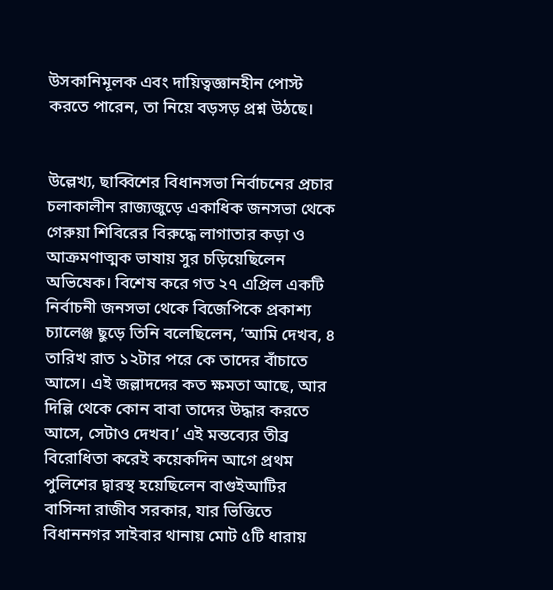উসকানিমূলক এবং দায়িত্বজ্ঞানহীন পোস্ট করতে পারেন, তা নিয়ে বড়সড় প্রশ্ন উঠছে।


উল্লেখ্য, ছাব্বিশের বিধানসভা নির্বাচনের প্রচার চলাকালীন রাজ্যজুড়ে একাধিক জনসভা থেকে গেরুয়া শিবিরের বিরুদ্ধে লাগাতার কড়া ও আক্রমণাত্মক ভাষায় সুর চড়িয়েছিলেন অভিষেক। বিশেষ করে গত ২৭ এপ্রিল একটি নির্বাচনী জনসভা থেকে বিজেপিকে প্রকাশ্য চ্যালেঞ্জ ছুড়ে তিনি বলেছিলেন, ‘আমি দেখব, ৪ তারিখ রাত ১২টার পরে কে তাদের বাঁচাতে আসে। এই জল্লাদদের কত ক্ষমতা আছে, আর দিল্লি থেকে কোন বাবা তাদের উদ্ধার করতে আসে, সেটাও দেখব।’ এই মন্তব্যের তীব্র বিরোধিতা করেই কয়েকদিন আগে প্রথম পুলিশের দ্বারস্থ হয়েছিলেন বাগুইআটির বাসিন্দা রাজীব সরকার, যার ভিত্তিতে বিধাননগর সাইবার থানায় মোট ৫টি ধারায়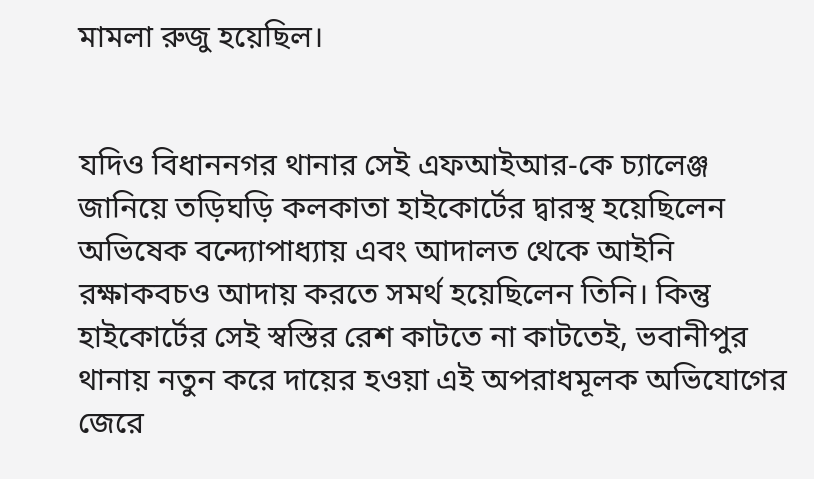মামলা রুজু হয়েছিল।


যদিও বিধাননগর থানার সেই এফআইআর-কে চ্যালেঞ্জ জানিয়ে তড়িঘড়ি কলকাতা হাইকোর্টের দ্বারস্থ হয়েছিলেন অভিষেক বন্দ্যোপাধ্যায় এবং আদালত থেকে আইনি রক্ষাকবচও আদায় করতে সমর্থ হয়েছিলেন তিনি। কিন্তু হাইকোর্টের সেই স্বস্তির রেশ কাটতে না কাটতেই, ভবানীপুর থানায় নতুন করে দায়ের হওয়া এই অপরাধমূলক অভিযোগের জেরে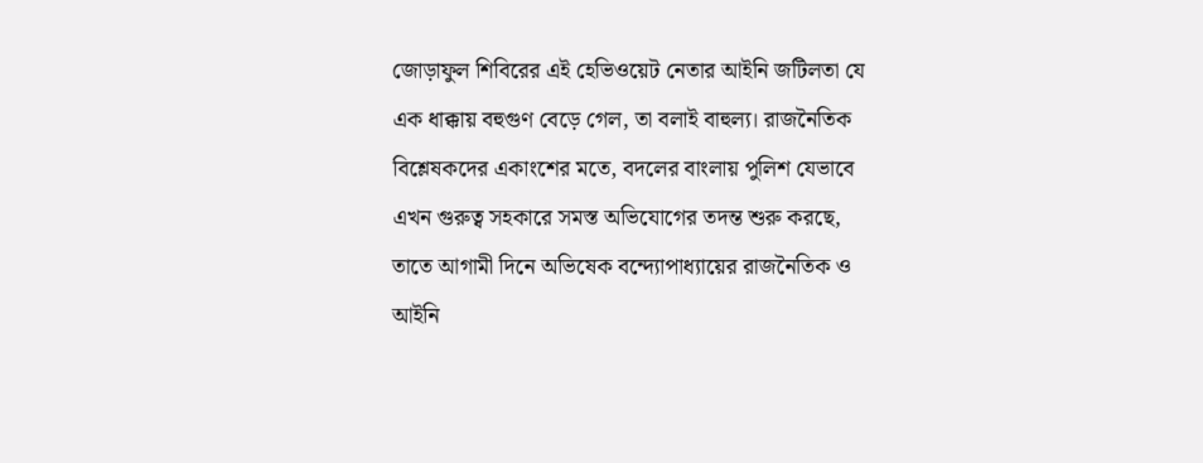জোড়াফুল শিবিরের এই হেভিওয়েট নেতার আইনি জটিলতা যে এক ধাক্কায় বহুগুণ বেড়ে গেল, তা বলাই বাহুল্য। রাজনৈতিক বিশ্লেষকদের একাংশের মতে, বদলের বাংলায় পুলিশ যেভাবে এখন গুরুত্ব সহকারে সমস্ত অভিযোগের তদন্ত শুরু করছে, তাতে আগামী দিনে অভিষেক বন্দ্যোপাধ্যায়ের রাজনৈতিক ও আইনি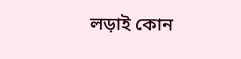লড়াই কোন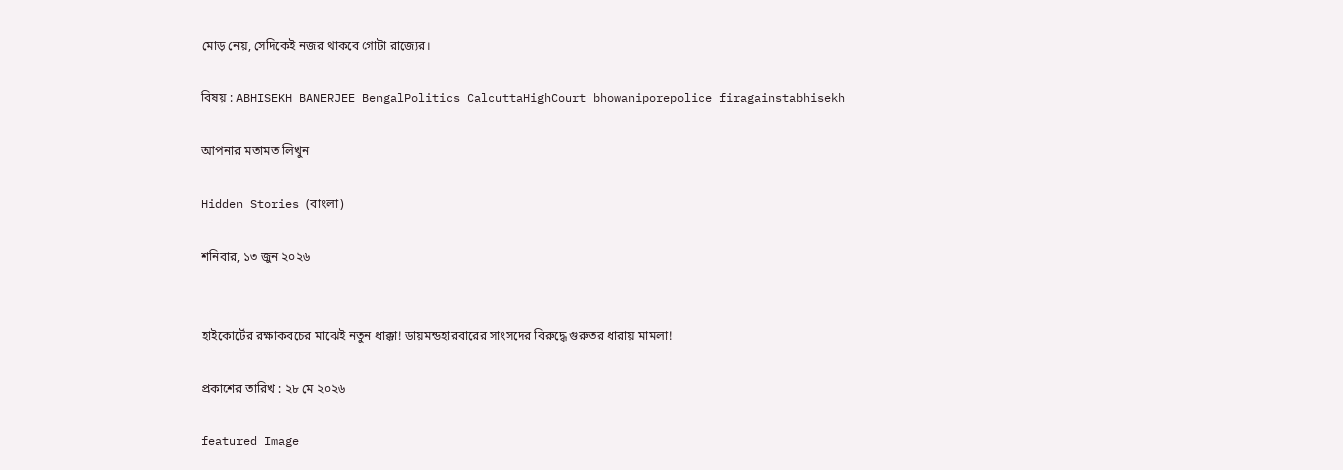মোড় নেয়, সেদিকেই নজর থাকবে গোটা রাজ্যের।

বিষয় : ABHISEKH BANERJEE BengalPolitics CalcuttaHighCourt bhowaniporepolice firagainstabhisekh

আপনার মতামত লিখুন

Hidden Stories (বাংলা)

শনিবার, ১৩ জুন ২০২৬


হাইকোর্টের রক্ষাকবচের মাঝেই নতুন ধাক্কা! ডায়মন্ডহারবারের সাংসদের বিরুদ্ধে গুরুতর ধারায় মামলা!

প্রকাশের তারিখ : ২৮ মে ২০২৬

featured Image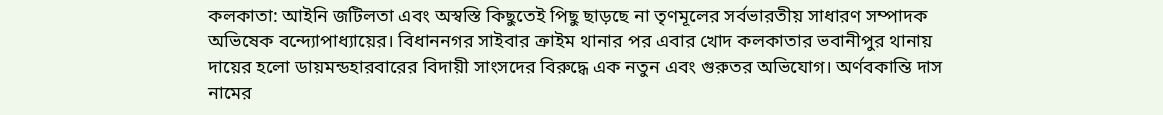কলকাতা: আইনি জটিলতা এবং অস্বস্তি কিছুতেই পিছু ছাড়ছে না তৃণমূলের সর্বভারতীয় সাধারণ সম্পাদক অভিষেক বন্দ্যোপাধ্যায়ের। বিধাননগর সাইবার ক্রাইম থানার পর এবার খোদ কলকাতার ভবানীপুর থানায় দায়ের হলো ডায়মন্ডহারবারের বিদায়ী সাংসদের বিরুদ্ধে এক নতুন এবং গুরুতর অভিযোগ। অর্ণবকান্তি দাস নামের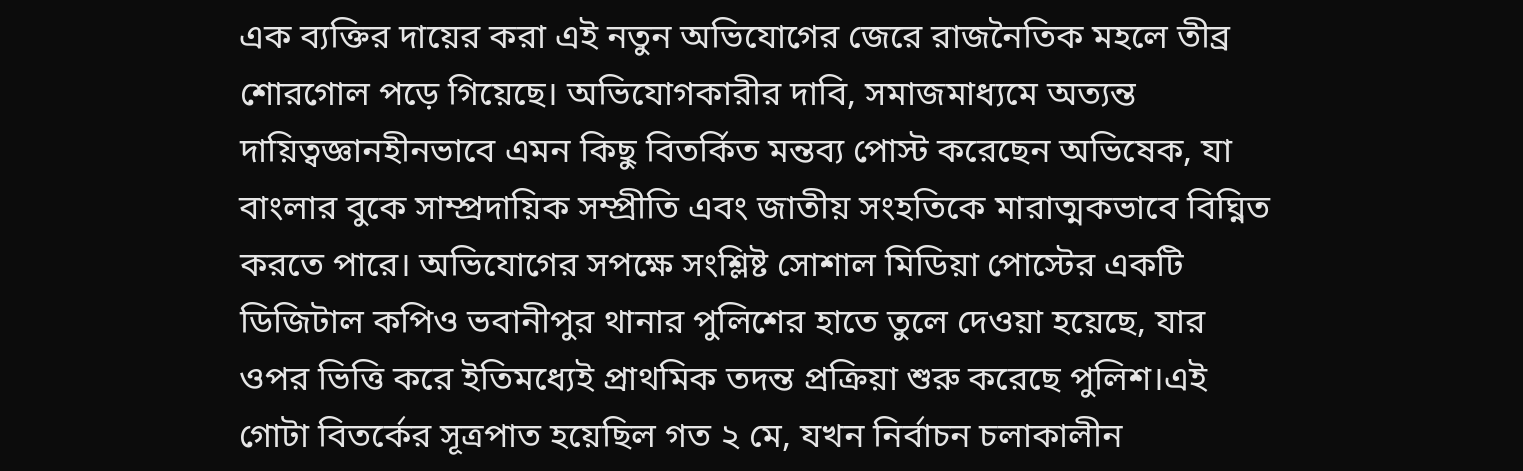এক ব্যক্তির দায়ের করা এই নতুন অভিযোগের জেরে রাজনৈতিক মহলে তীব্র শোরগোল পড়ে গিয়েছে। অভিযোগকারীর দাবি, সমাজমাধ্যমে অত্যন্ত দায়িত্বজ্ঞানহীনভাবে এমন কিছু বিতর্কিত মন্তব্য পোস্ট করেছেন অভিষেক, যা বাংলার বুকে সাম্প্রদায়িক সম্প্রীতি এবং জাতীয় সংহতিকে মারাত্মকভাবে বিঘ্নিত করতে পারে। অভিযোগের সপক্ষে সংশ্লিষ্ট সোশাল মিডিয়া পোস্টের একটি ডিজিটাল কপিও ভবানীপুর থানার পুলিশের হাতে তুলে দেওয়া হয়েছে, যার ওপর ভিত্তি করে ইতিমধ্যেই প্রাথমিক তদন্ত প্রক্রিয়া শুরু করেছে পুলিশ।এই গোটা বিতর্কের সূত্রপাত হয়েছিল গত ২ মে, যখন নির্বাচন চলাকালীন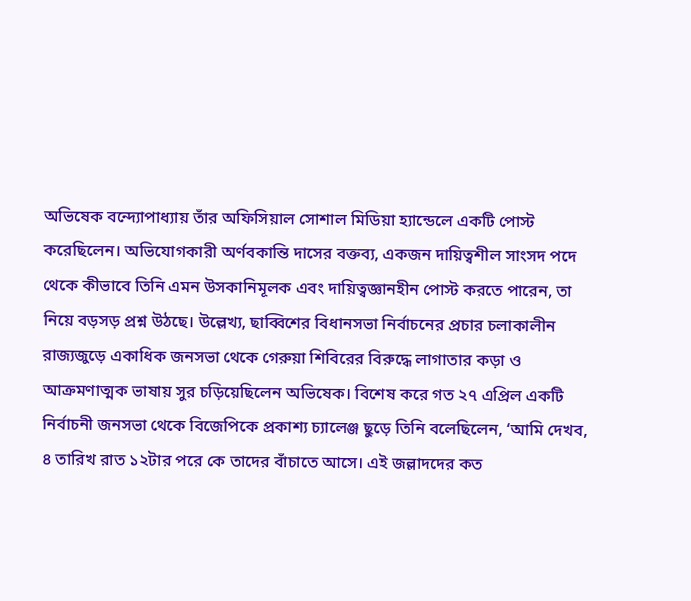অভিষেক বন্দ্যোপাধ্যায় তাঁর অফিসিয়াল সোশাল মিডিয়া হ্যান্ডেলে একটি পোস্ট করেছিলেন। অভিযোগকারী অর্ণবকান্তি দাসের বক্তব্য, একজন দায়িত্বশীল সাংসদ পদে থেকে কীভাবে তিনি এমন উসকানিমূলক এবং দায়িত্বজ্ঞানহীন পোস্ট করতে পারেন, তা নিয়ে বড়সড় প্রশ্ন উঠছে। উল্লেখ্য, ছাব্বিশের বিধানসভা নির্বাচনের প্রচার চলাকালীন রাজ্যজুড়ে একাধিক জনসভা থেকে গেরুয়া শিবিরের বিরুদ্ধে লাগাতার কড়া ও আক্রমণাত্মক ভাষায় সুর চড়িয়েছিলেন অভিষেক। বিশেষ করে গত ২৭ এপ্রিল একটি নির্বাচনী জনসভা থেকে বিজেপিকে প্রকাশ্য চ্যালেঞ্জ ছুড়ে তিনি বলেছিলেন, ‘আমি দেখব, ৪ তারিখ রাত ১২টার পরে কে তাদের বাঁচাতে আসে। এই জল্লাদদের কত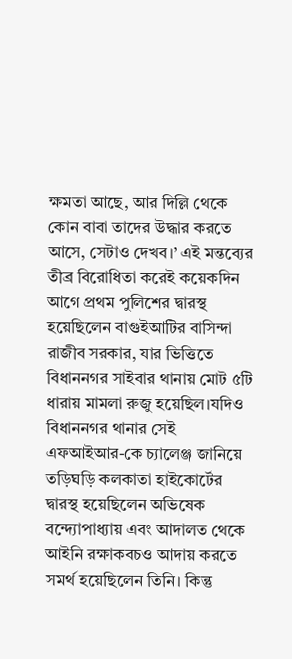ক্ষমতা আছে, আর দিল্লি থেকে কোন বাবা তাদের উদ্ধার করতে আসে, সেটাও দেখব।’ এই মন্তব্যের তীব্র বিরোধিতা করেই কয়েকদিন আগে প্রথম পুলিশের দ্বারস্থ হয়েছিলেন বাগুইআটির বাসিন্দা রাজীব সরকার, যার ভিত্তিতে বিধাননগর সাইবার থানায় মোট ৫টি ধারায় মামলা রুজু হয়েছিল।যদিও বিধাননগর থানার সেই এফআইআর-কে চ্যালেঞ্জ জানিয়ে তড়িঘড়ি কলকাতা হাইকোর্টের দ্বারস্থ হয়েছিলেন অভিষেক বন্দ্যোপাধ্যায় এবং আদালত থেকে আইনি রক্ষাকবচও আদায় করতে সমর্থ হয়েছিলেন তিনি। কিন্তু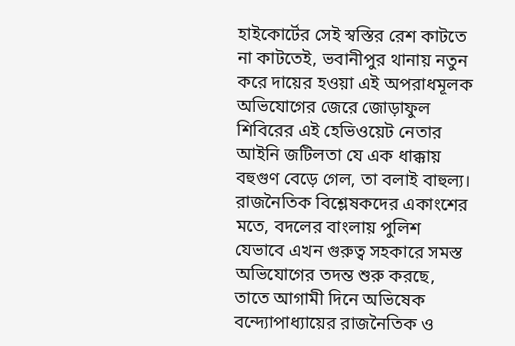হাইকোর্টের সেই স্বস্তির রেশ কাটতে না কাটতেই, ভবানীপুর থানায় নতুন করে দায়ের হওয়া এই অপরাধমূলক অভিযোগের জেরে জোড়াফুল শিবিরের এই হেভিওয়েট নেতার আইনি জটিলতা যে এক ধাক্কায় বহুগুণ বেড়ে গেল, তা বলাই বাহুল্য। রাজনৈতিক বিশ্লেষকদের একাংশের মতে, বদলের বাংলায় পুলিশ যেভাবে এখন গুরুত্ব সহকারে সমস্ত অভিযোগের তদন্ত শুরু করছে, তাতে আগামী দিনে অভিষেক বন্দ্যোপাধ্যায়ের রাজনৈতিক ও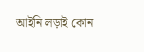আইনি লড়াই কোন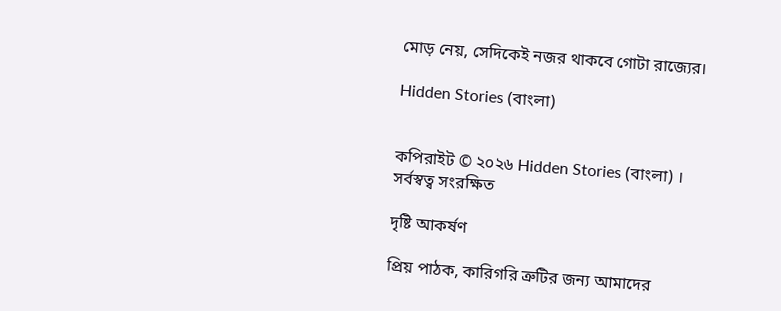মোড় নেয়, সেদিকেই নজর থাকবে গোটা রাজ্যের।

Hidden Stories (বাংলা)


কপিরাইট © ২০২৬ Hidden Stories (বাংলা) । সর্বস্বত্ব সংরক্ষিত

দৃষ্টি আকর্ষণ

প্রিয় পাঠক, কারিগরি ত্রুটির জন্য আমাদের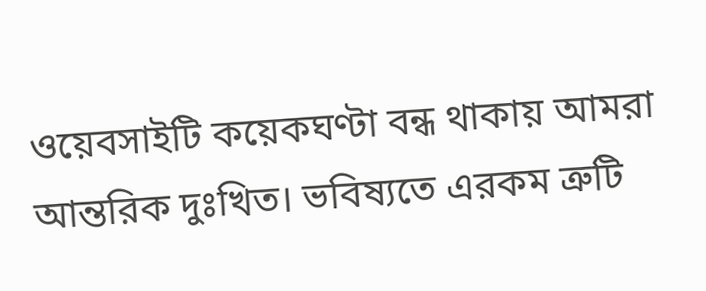ওয়েবসাইটি কয়েকঘণ্টা বন্ধ থাকায় আমরা আন্তরিক দুঃখিত। ভবিষ্যতে এরকম ত্রুটি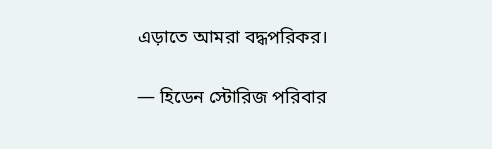এড়াতে আমরা বদ্ধপরিকর।

— হিডেন স্টোরিজ পরিবার